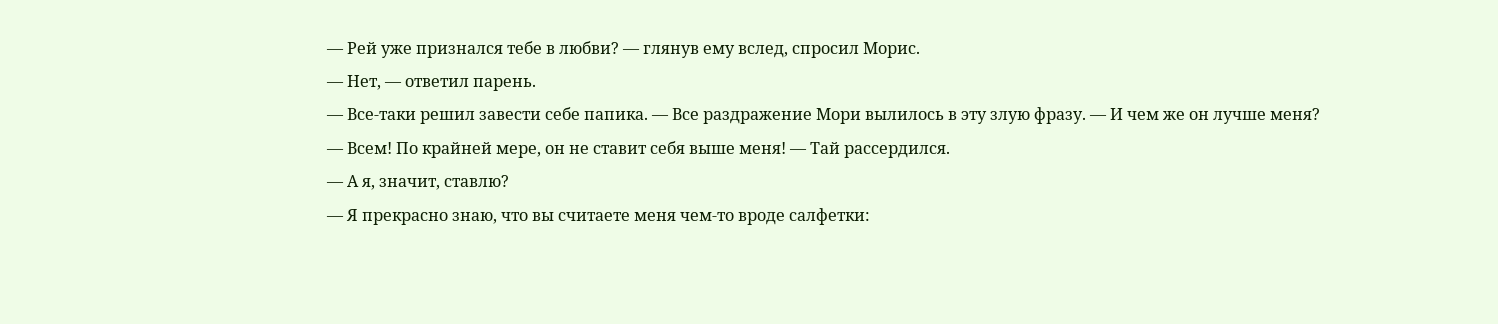— Рей уже признался тебе в любви? — глянув ему вслед, спросил Морис.
— Нет, — ответил парень.
— Все-таки решил завести себе папика. — Все раздражение Мори вылилось в эту злую фразу. — И чем же он лучше меня?
— Всем! По крайней мере, он не ставит себя выше меня! — Тай рассердился.
— А я, значит, ставлю?
— Я прекрасно знаю, что вы считаете меня чем-то вроде салфетки: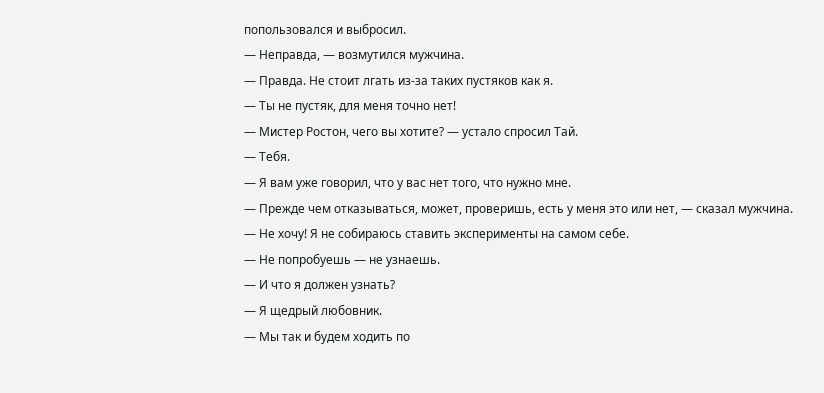попользовался и выбросил.
— Неправда, — возмутился мужчина.
— Правда. Не стоит лгать из-за таких пустяков как я.
— Ты не пустяк, для меня точно нет!
— Мистер Ростон, чего вы хотите? — устало спросил Тай.
— Тебя.
— Я вам уже говорил, что у вас нет того, что нужно мне.
— Прежде чем отказываться, может, проверишь, есть у меня это или нет, — сказал мужчина.
— Не хочу! Я не собираюсь ставить эксперименты на самом себе.
— Не попробуешь — не узнаешь.
— И что я должен узнать?
— Я щедрый любовник.
— Мы так и будем ходить по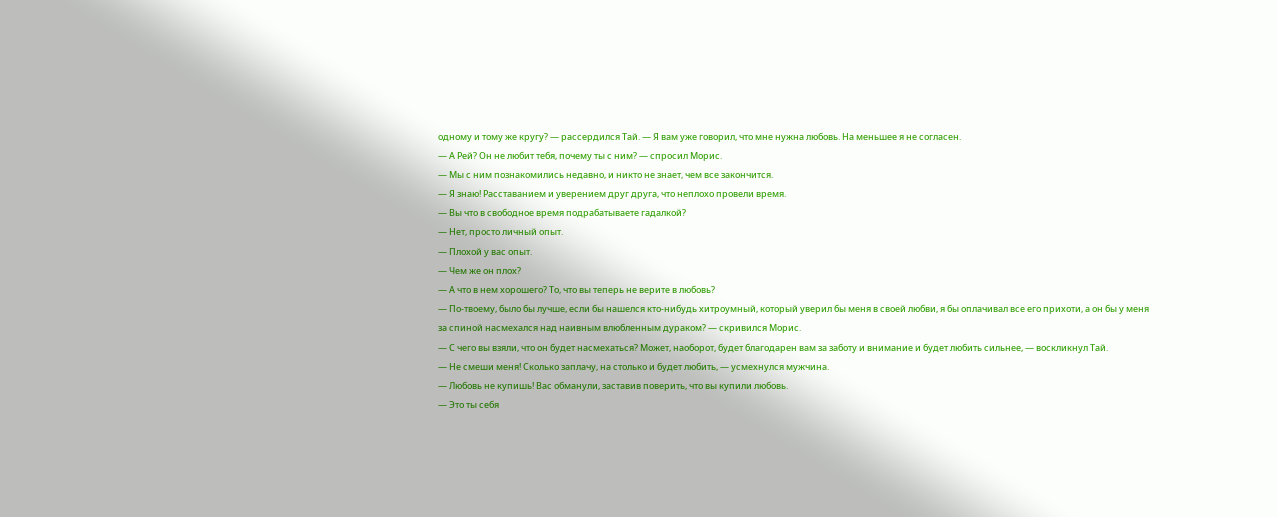одному и тому же кругу? — рассердился Тай. — Я вам уже говорил, что мне нужна любовь. На меньшее я не согласен.
— А Рей? Он не любит тебя, почему ты с ним? — спросил Морис.
— Мы с ним познакомились недавно, и никто не знает, чем все закончится.
— Я знаю! Расставанием и уверением друг друга, что неплохо провели время.
— Вы что в свободное время подрабатываете гадалкой?
— Нет, просто личный опыт.
— Плохой у вас опыт.
— Чем же он плох?
— А что в нем хорошего? То, что вы теперь не верите в любовь?
— По-твоему, было бы лучше, если бы нашелся кто-нибудь хитроумный, который уверил бы меня в своей любви, я бы оплачивал все его прихоти, а он бы у меня за спиной насмехался над наивным влюбленным дураком? — скривился Морис.
— С чего вы взяли, что он будет насмехаться? Может, наоборот, будет благодарен вам за заботу и внимание и будет любить сильнее, — воскликнул Тай.
— Не смеши меня! Сколько заплачу, на столько и будет любить, — усмехнулся мужчина.
— Любовь не купишь! Вас обманули, заставив поверить, что вы купили любовь.
— Это ты себя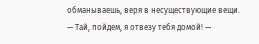обманываешь, веря в несуществующие вещи.
— Тай, пойдем, я отвезу тебя домой! —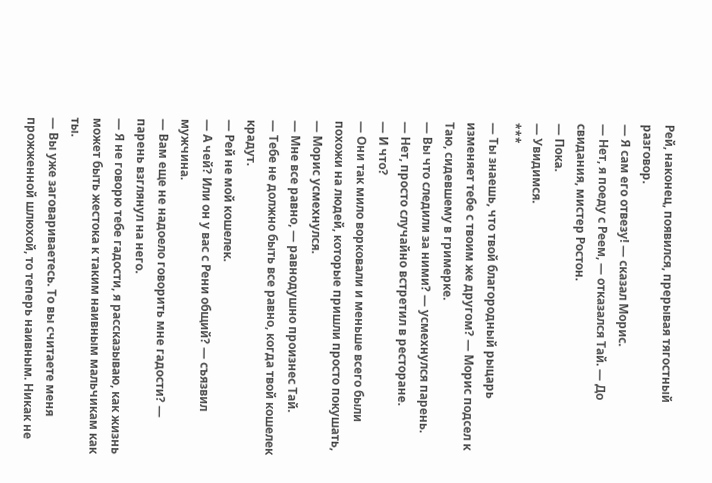Рей, наконец, появился, прерывая тягостный разговор.
— Я сам его отвезу! — сказал Морис.
— Нет, я поеду с Реем, — отказался Тай. — До свидания, мистер Ростон.
— Пока.
— Увидимся.
***
— Ты знаешь, что твой благородный рыцарь изменяет тебе с твоим же другом? — Морис подсел к Таю, сидевшему в гримерке.
— Вы что следили за ними? — усмехнулся парень.
— Нет, просто случайно встретил в ресторане.
— И что?
— Они так мило ворковали и меньше всего были похожи на людей, которые пришли просто покушать, — Морис усмехнулся.
— Мне все равно, — равнодушно произнес Тай.
— Тебе не должно быть все равно, когда твой кошелек крадут.
— Рей не мой кошелек.
— А чей? Или он у вас с Рени общий? — съязвил мужчина.
— Вам еще не надоело говорить мне гадости? — парень взглянул на него.
— Я не говорю тебе гадости, я рассказываю, как жизнь может быть жестока к таким наивным мальчикам как ты.
— Вы уже заговариваетесь. То вы считаете меня прожженной шлюхой, то теперь наивным. Никак не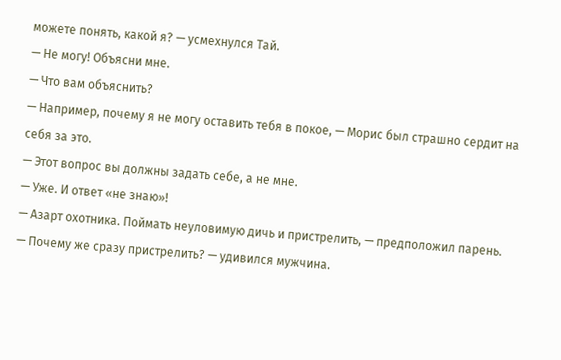можете понять, какой я? — усмехнулся Тай.
— Не могу! Объясни мне.
— Что вам объяснить?
— Например, почему я не могу оставить тебя в покое, — Морис был страшно сердит на себя за это.
— Этот вопрос вы должны задать себе, а не мне.
— Уже. И ответ «не знаю»!
— Азарт охотника. Поймать неуловимую дичь и пристрелить, — предположил парень.
— Почему же сразу пристрелить? — удивился мужчина.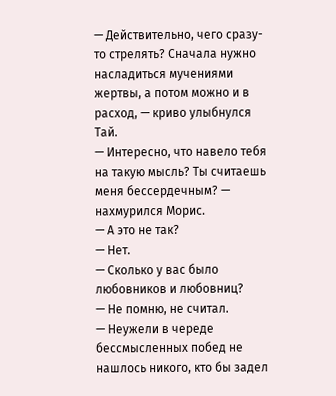— Действительно, чего сразу-то стрелять? Сначала нужно насладиться мучениями жертвы, а потом можно и в расход, — криво улыбнулся Тай.
— Интересно, что навело тебя на такую мысль? Ты считаешь меня бессердечным? — нахмурился Морис.
— А это не так?
— Нет.
— Сколько у вас было любовников и любовниц?
— Не помню, не считал.
— Неужели в череде бессмысленных побед не нашлось никого, кто бы задел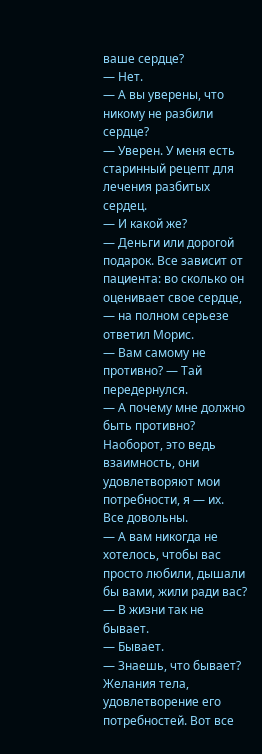ваше сердце?
— Нет.
— А вы уверены, что никому не разбили сердце?
— Уверен. У меня есть старинный рецепт для лечения разбитых сердец.
— И какой же?
— Деньги или дорогой подарок. Все зависит от пациента: во сколько он оценивает свое сердце, — на полном серьезе ответил Морис.
— Вам самому не противно? — Тай передернулся.
— А почему мне должно быть противно? Наоборот, это ведь взаимность, они удовлетворяют мои потребности, я — их. Все довольны.
— А вам никогда не хотелось, чтобы вас просто любили, дышали бы вами, жили ради вас?
— В жизни так не бывает.
— Бывает.
— Знаешь, что бывает? Желания тела, удовлетворение его потребностей. Вот все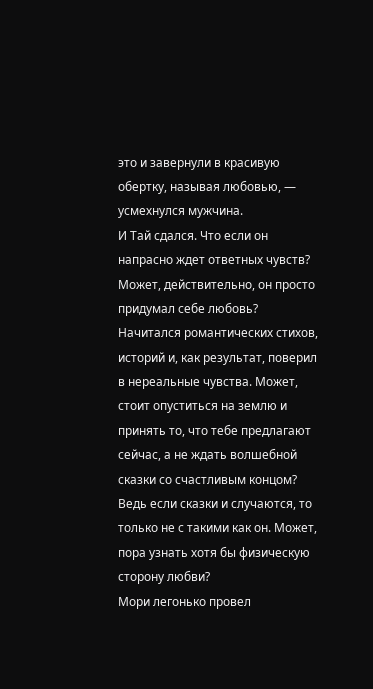это и завернули в красивую обертку, называя любовью, — усмехнулся мужчина.
И Тай сдался. Что если он напрасно ждет ответных чувств? Может, действительно, он просто придумал себе любовь? Начитался романтических стихов, историй и, как результат, поверил в нереальные чувства. Может, стоит опуститься на землю и принять то, что тебе предлагают сейчас, а не ждать волшебной сказки со счастливым концом? Ведь если сказки и случаются, то только не с такими как он. Может, пора узнать хотя бы физическую сторону любви?
Мори легонько провел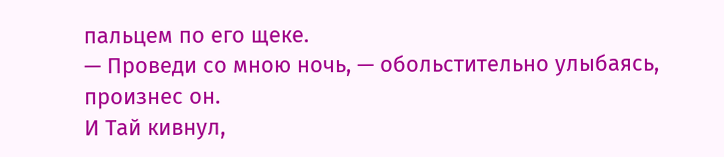пальцем по его щеке.
— Проведи со мною ночь, — обольстительно улыбаясь, произнес он.
И Тай кивнул,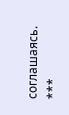соглашаясь.
***